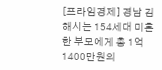[프라임경제] 경남 김해시는 154세대 미혼한 부모에게 총 1억1400만원의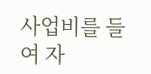사업비를 들여 자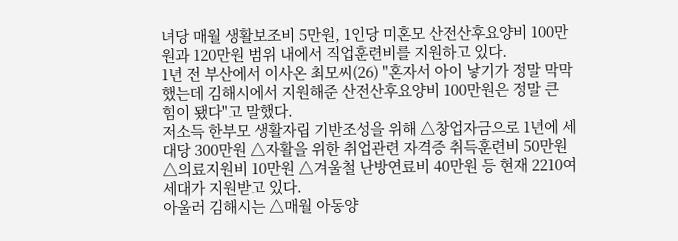녀당 매월 생활보조비 5만원, 1인당 미혼모 산전산후요양비 100만원과 120만원 범위 내에서 직업훈련비를 지원하고 있다.
1년 전 부산에서 이사온 최모씨(26) "혼자서 아이 낳기가 정말 막막했는데 김해시에서 지원해준 산전산후요양비 100만원은 정말 큰 힘이 됐다"고 말했다.
저소득 한부모 생활자립 기반조성을 위해 △창업자금으로 1년에 세대당 300만원 △자활을 위한 취업관련 자격증 취득훈련비 50만원 △의료지원비 10만원 △겨울철 난방연료비 40만원 등 현재 2210여세대가 지원받고 있다.
아울러 김해시는 △매월 아동양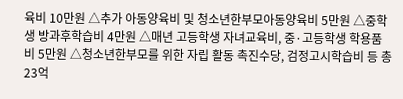육비 10만원 △추가 아동양육비 및 청소년한부모아동양육비 5만원 △중학생 방과후학습비 4만원 △매년 고등학생 자녀교육비, 중·고등학생 학용품비 5만원 △청소년한부모를 위한 자립 활동 촉진수당, 검정고시학습비 등 총 23억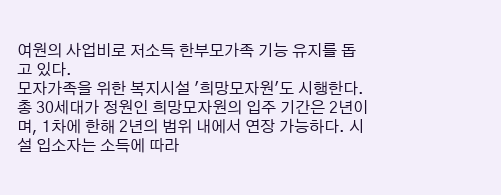여원의 사업비로 저소득 한부모가족 기능 유지를 돕고 있다.
모자가족을 위한 복지시설 '희망모자원'도 시행한다. 총 30세대가 정원인 희망모자원의 입주 기간은 2년이며, 1차에 한해 2년의 범위 내에서 연장 가능하다. 시설 입소자는 소득에 따라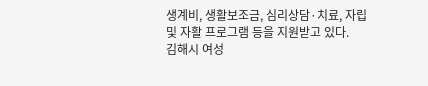생계비, 생활보조금, 심리상담·치료, 자립 및 자활 프로그램 등을 지원받고 있다.
김해시 여성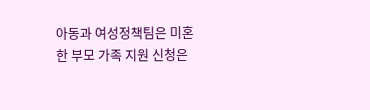아동과 여성정책팀은 미혼한 부모 가족 지원 신청은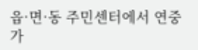읍·면·동 주민센터에서 연중 가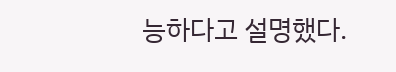능하다고 설명했다.